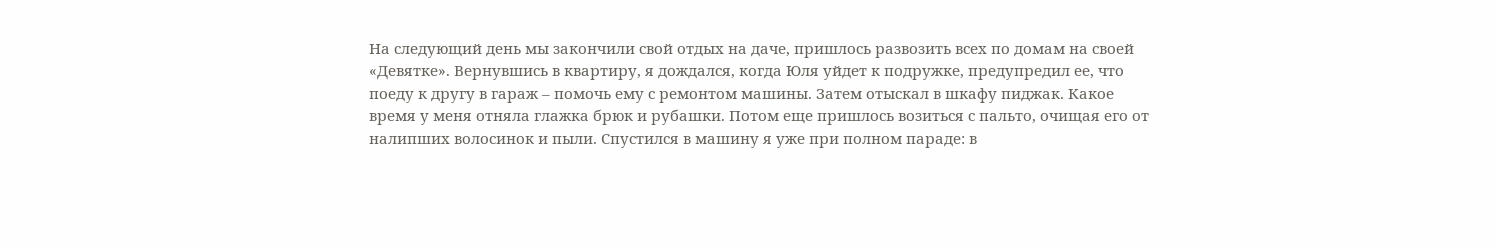На следующий день мы закончили свой отдых на даче, пришлось развозить всех по домам на своей «Девятке». Вернувшись в квартиру, я дождался, когда Юля уйдет к подружке, предупредил ее, что поеду к другу в гараж – помочь ему с ремонтом машины. Затем отыскал в шкафу пиджак. Какое время у меня отняла глажка брюк и рубашки. Потом еще пришлось возиться с пальто, очищая его от налипших волосинок и пыли. Спустился в машину я уже при полном параде: в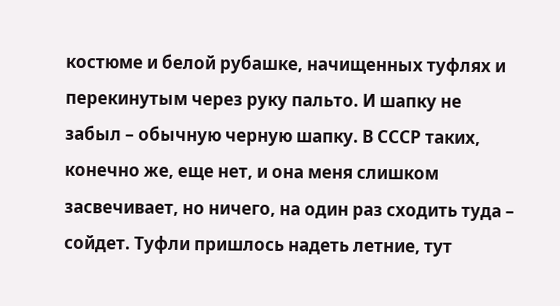костюме и белой рубашке, начищенных туфлях и перекинутым через руку пальто. И шапку не забыл – обычную черную шапку. В СССР таких, конечно же, еще нет, и она меня слишком засвечивает, но ничего, на один раз сходить туда – сойдет. Туфли пришлось надеть летние, тут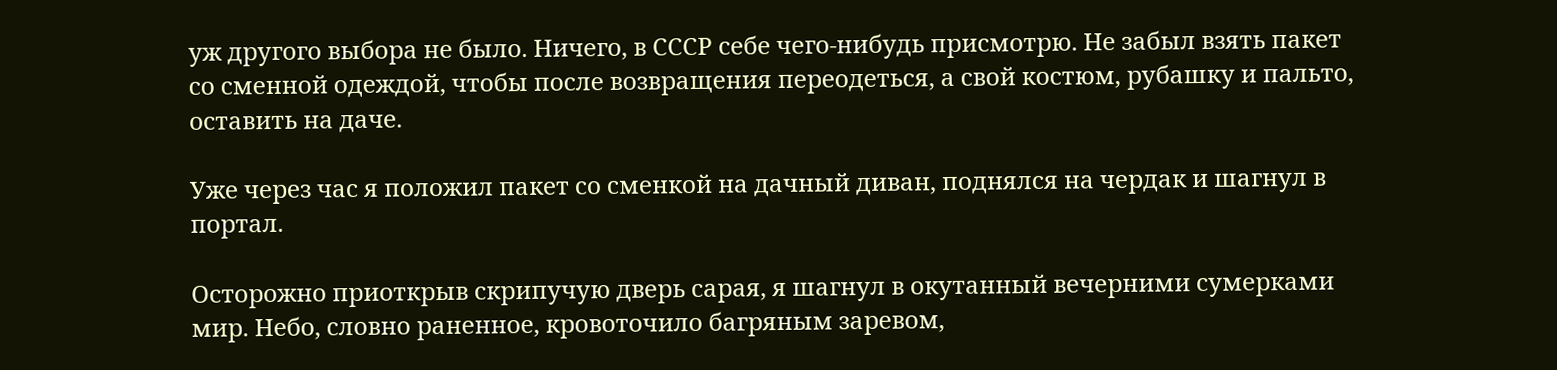уж другого выбора не было. Ничего, в СССР себе чего-нибудь присмотрю. Не забыл взять пакет со сменной одеждой, чтобы после возвращения переодеться, а свой костюм, рубашку и пальто, оставить на даче.

Уже через час я положил пакет со сменкой на дачный диван, поднялся на чердак и шагнул в портал.

Осторожно приоткрыв скрипучую дверь сарая, я шагнул в окутанный вечерними сумерками мир. Небо, словно раненное, кровоточило багряным заревом,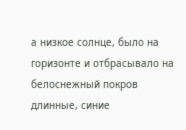а низкое солнце, было на горизонте и отбрасывало на белоснежный покров длинные, синие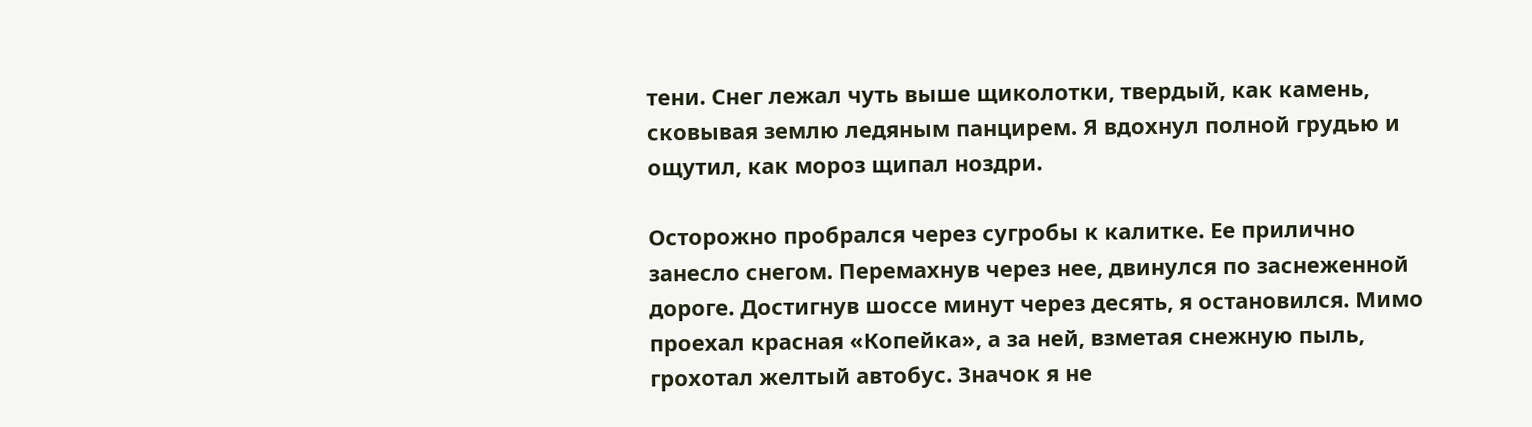тени. Снег лежал чуть выше щиколотки, твердый, как камень, сковывая землю ледяным панцирем. Я вдохнул полной грудью и ощутил, как мороз щипал ноздри.

Осторожно пробрался через сугробы к калитке. Ее прилично занесло снегом. Перемахнув через нее, двинулся по заснеженной дороге. Достигнув шоссе минут через десять, я остановился. Мимо проехал красная «Копейка», а за ней, взметая снежную пыль, грохотал желтый автобус. Значок я не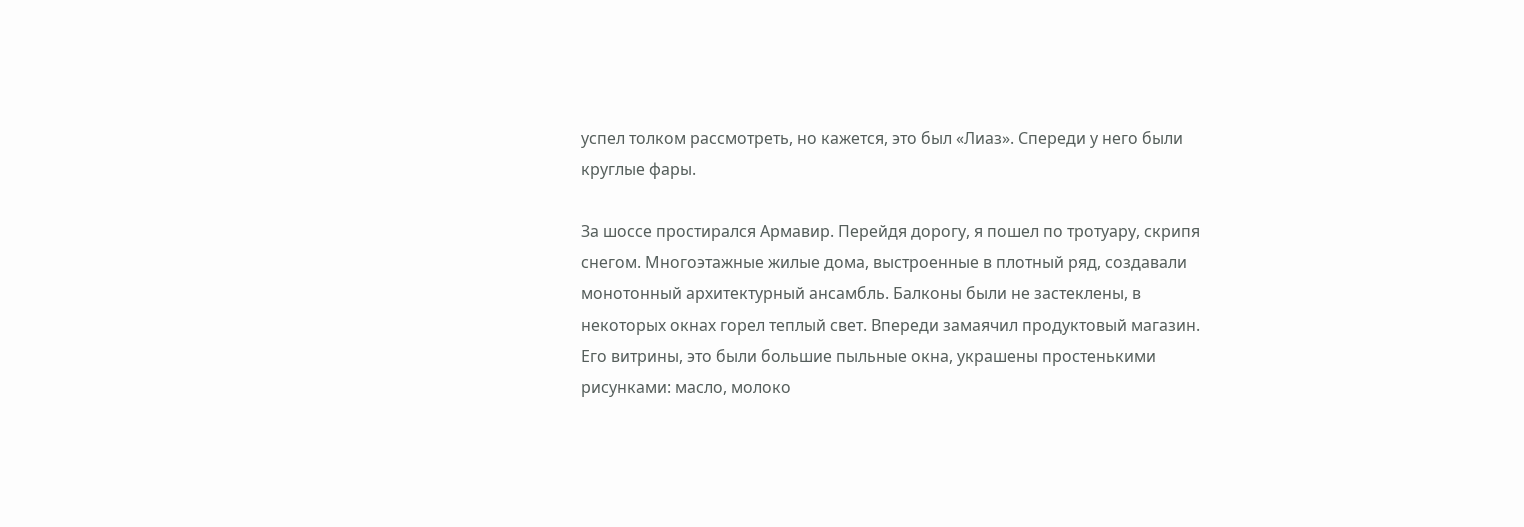успел толком рассмотреть, но кажется, это был «Лиаз». Спереди у него были круглые фары.

За шоссе простирался Армавир. Перейдя дорогу, я пошел по тротуару, скрипя снегом. Многоэтажные жилые дома, выстроенные в плотный ряд, создавали монотонный архитектурный ансамбль. Балконы были не застеклены, в некоторых окнах горел теплый свет. Впереди замаячил продуктовый магазин. Его витрины, это были большие пыльные окна, украшены простенькими рисунками: масло, молоко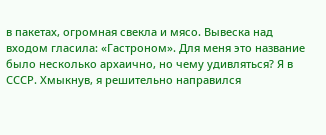в пакетах, огромная свекла и мясо. Вывеска над входом гласила: «Гастроном». Для меня это название было несколько архаично, но чему удивляться? Я в СССР. Хмыкнув, я решительно направился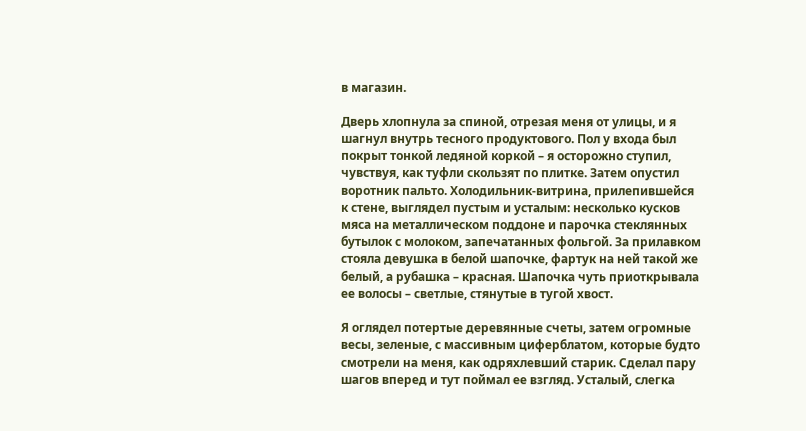в магазин.

Дверь хлопнула за спиной, отрезая меня от улицы, и я шагнул внутрь тесного продуктового. Пол у входа был покрыт тонкой ледяной коркой – я осторожно ступил, чувствуя, как туфли скользят по плитке. Затем опустил воротник пальто. Холодильник-витрина, прилепившейся к стене, выглядел пустым и усталым: несколько кусков мяса на металлическом поддоне и парочка стеклянных бутылок с молоком, запечатанных фольгой. За прилавком стояла девушка в белой шапочке, фартук на ней такой же белый, а рубашка – красная. Шапочка чуть приоткрывала ее волосы – светлые, стянутые в тугой хвост.

Я оглядел потертые деревянные счеты, затем огромные весы, зеленые, с массивным циферблатом, которые будто смотрели на меня, как одряхлевший старик. Сделал пару шагов вперед и тут поймал ее взгляд. Усталый, слегка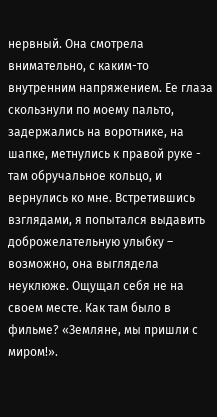нервный. Она смотрела внимательно, с каким-то внутренним напряжением. Ее глаза скользнули по моему пальто, задержались на воротнике, на шапке, метнулись к правой руке - там обручальное кольцо, и вернулись ко мне. Встретившись взглядами, я попытался выдавить доброжелательную улыбку – возможно, она выглядела неуклюже. Ощущал себя не на своем месте. Как там было в фильме? «Земляне, мы пришли с миром!».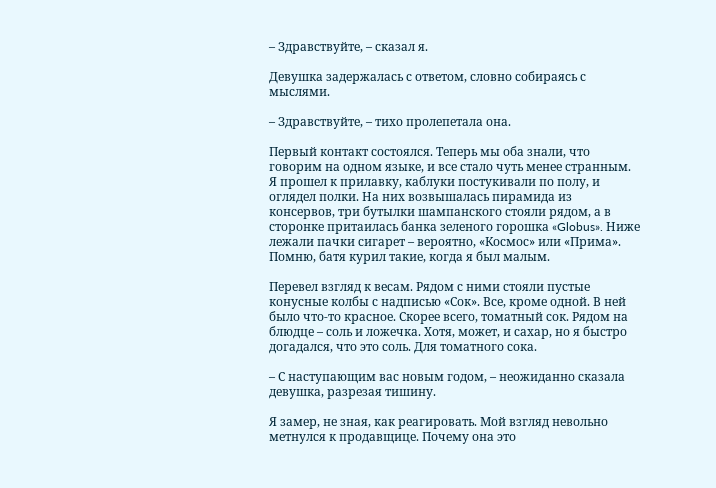– Здравствуйте, – сказал я.

Девушка задержалась с ответом, словно собираясь с мыслями.

– Здравствуйте, – тихо пролепетала она.

Первый контакт состоялся. Теперь мы оба знали, что говорим на одном языке, и все стало чуть менее странным. Я прошел к прилавку, каблуки постукивали по полу, и оглядел полки. На них возвышалась пирамида из консервов, три бутылки шампанского стояли рядом, а в сторонке притаилась банка зеленого горошка «Globus». Ниже лежали пачки сигарет – вероятно, «Космос» или «Прима». Помню, батя курил такие, когда я был малым.

Перевел взгляд к весам. Рядом с ними стояли пустые конусные колбы с надписью «Сок». Все, кроме одной. В ней было что-то красное. Скорее всего, томатный сок. Рядом на блюдце – соль и ложечка. Хотя, может, и сахар, но я быстро догадался, что это соль. Для томатного сока.

– С наступающим вас новым годом, – неожиданно сказала девушка, разрезая тишину.

Я замер, не зная, как реагировать. Мой взгляд невольно метнулся к продавщице. Почему она это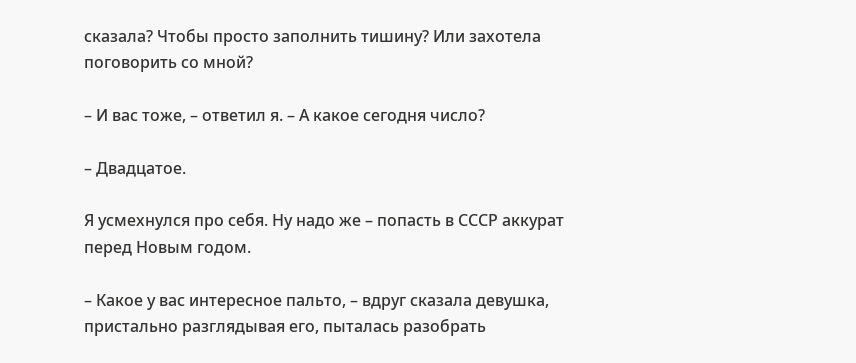сказала? Чтобы просто заполнить тишину? Или захотела поговорить со мной?

– И вас тоже, – ответил я. – А какое сегодня число?

– Двадцатое.

Я усмехнулся про себя. Ну надо же – попасть в СССР аккурат перед Новым годом.

– Какое у вас интересное пальто, – вдруг сказала девушка, пристально разглядывая его, пыталась разобрать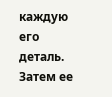каждую его деталь. Затем ее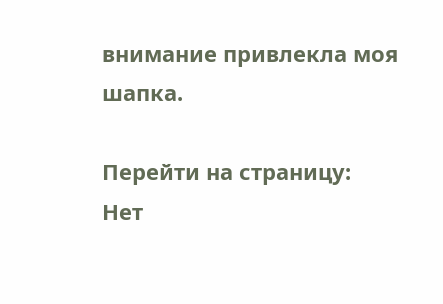внимание привлекла моя шапка.

Перейти на страницу:
Нет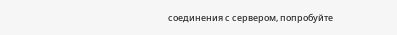соединения с сервером, попробуйте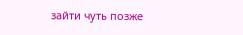зайти чуть позже